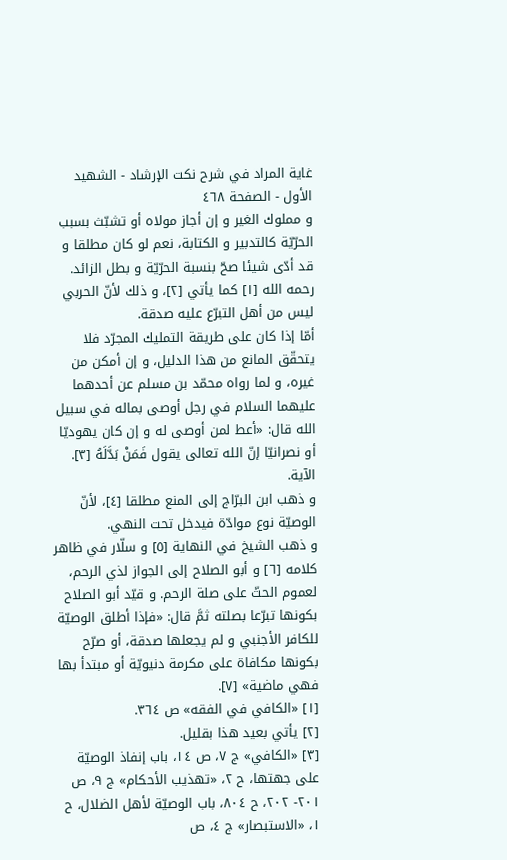غاية المراد في شرح نكت الإرشاد - الشهيد الأول - الصفحة ٤٦٨
و مملوك الغير و إن أجاز مولاه أو تشبّث بسبب الحرّيّة كالتدبير و الكتابة، نعم لو كان مطلقا و قد أدّى شيئا صحّ بنسبة الحرّيّة و بطل الزائد.
رحمه الله [١] كما يأتي [٢]، و ذلك لأنّ الحربي ليس من أهل التبرّع عليه صدقة.
أمّا إذا كان على طريقة التمليك المجرّد فلا يتحقّق المانع من هذا الدليل، و إن أمكن من غيره، و لما رواه محمّد بن مسلم عن أحدهما عليهما السلام في رجل أوصى بماله في سبيل الله قال: «أعط لمن أوصى له و إن كان يهوديّا أو نصرانيّا إنّ الله تعالى يقول فَمَنْ بَدَّلَهُ [٣]. الآية.
و ذهب ابن البرّاج إلى المنع مطلقا [٤]، لأنّ الوصيّة نوع موادّة فيدخل تحت النهي.
و ذهب الشيخ في النهاية [٥] و سلّار في ظاهر كلامه [٦] و أبو الصلاح إلى الجواز لذي الرحم، لعموم الحثّ على صلة الرحم. و قيّد أبو الصلاح بكونها تبرّعا بصلته ثمَّ قال: «فإذا أطلق الوصيّة للكافر الأجنبي و لم يجعلها صدقة، أو صرّح بكونها مكافاة على مكرمة دنيويّة أو مبتدأ بها فهي ماضية» [٧].
[١] «الكافي في الفقه» ص ٣٦٤.
[٢] يأتي بعيد هذا بقليل.
[٣] «الكافي» ج ٧، ص ١٤، باب إنفاذ الوصيّة على جهتها، ح ٢، «تهذيب الأحكام» ج ٩، ص ٢٠١- ٢٠٢، ح ٨٠٤، باب الوصيّة لأهل الضلال، ح ١، «الاستبصار» ج ٤، ص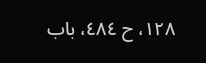١٢٨، ح ٤٨٤، باب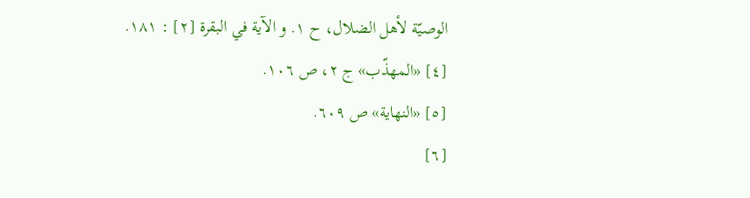الوصيّة لأهل الضلال، ح ١. و الآية في البقرة [٢] : ١٨١.
[٤] «المهذّب» ج ٢، ص ١٠٦.
[٥] «النهاية» ص ٦٠٩.
[٦]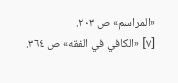«المراسم» ص ٢٠٣.
[٧] «الكافي في الفقه» ص ٣٦٤.